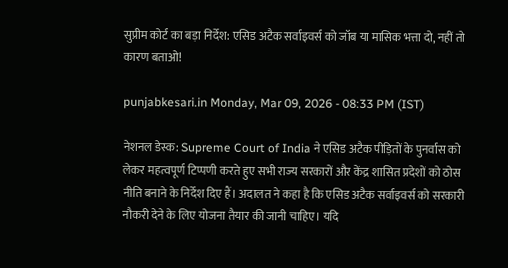सुप्रीम कोर्ट का बड़ा निर्देश: एसिड अटैक सर्वाइवर्स को जॉब या मासिक भत्ता दो, नहीं तो कारण बताओ!

punjabkesari.in Monday, Mar 09, 2026 - 08:33 PM (IST)

नेशनल डेस्क: Supreme Court of India ने एसिड अटैक पीड़ितों के पुनर्वास को लेकर महत्वपूर्ण टिप्पणी करते हुए सभी राज्य सरकारों और केंद्र शासित प्रदेशों को ठोस नीति बनाने के निर्देश दिए हैं। अदालत ने कहा है कि एसिड अटैक सर्वाइवर्स को सरकारी नौकरी देने के लिए योजना तैयार की जानी चाहिए। यदि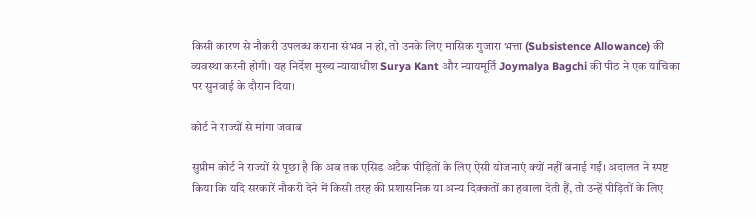किसी कारण से नौकरी उपलब्ध कराना संभव न हो, तो उनके लिए मासिक गुजारा भत्ता (Subsistence Allowance) की व्यवस्था करनी होगी। यह निर्देश मुख्य न्यायाधीश Surya Kant और न्यायमूर्ति Joymalya Bagchi की पीठ ने एक याचिका पर सुनवाई के दौरान दिया।

कोर्ट ने राज्यों से मांगा जवाब

सुप्रीम कोर्ट ने राज्यों से पूछा है कि अब तक एसिड अटैक पीड़ितों के लिए ऐसी योजनाएं क्यों नहीं बनाई गईं। अदालत ने स्पष्ट किया कि यदि सरकारें नौकरी देने में किसी तरह की प्रशासनिक या अन्य दिक्कतों का हवाला देती हैं, तो उन्हें पीड़ितों के लिए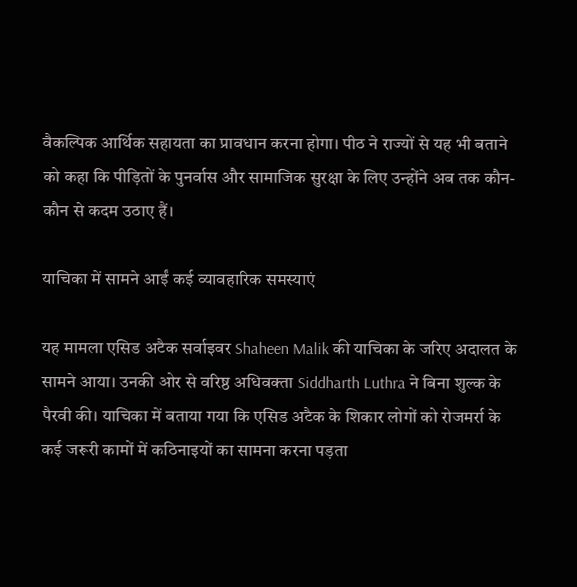वैकल्पिक आर्थिक सहायता का प्रावधान करना होगा। पीठ ने राज्यों से यह भी बताने को कहा कि पीड़ितों के पुनर्वास और सामाजिक सुरक्षा के लिए उन्होंने अब तक कौन-कौन से कदम उठाए हैं।

याचिका में सामने आईं कई व्यावहारिक समस्याएं

यह मामला एसिड अटैक सर्वाइवर Shaheen Malik की याचिका के जरिए अदालत के सामने आया। उनकी ओर से वरिष्ठ अधिवक्ता Siddharth Luthra ने बिना शुल्क के पैरवी की। याचिका में बताया गया कि एसिड अटैक के शिकार लोगों को रोजमर्रा के कई जरूरी कामों में कठिनाइयों का सामना करना पड़ता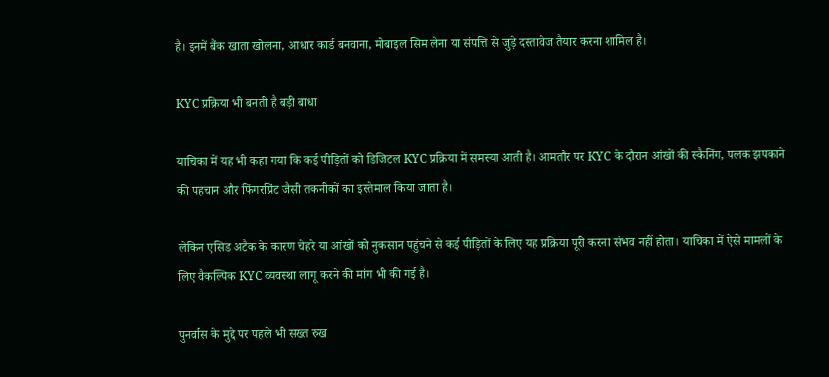है। इनमें बैंक खाता खोलना, आधार कार्ड बनवाना, मोबाइल सिम लेना या संपत्ति से जुड़े दस्तावेज तैयार करना शामिल है।

KYC प्रक्रिया भी बनती है बड़ी बाधा

याचिका में यह भी कहा गया कि कई पीड़ितों को डिजिटल KYC प्रक्रिया में समस्या आती है। आमतौर पर KYC के दौरान आंखों की स्कैनिंग, पलक झपकाने की पहचान और फिंगरप्रिंट जैसी तकनीकों का इस्तेमाल किया जाता है।

लेकिन एसिड अटैक के कारण चेहरे या आंखों को नुकसान पहुंचने से कई पीड़ितों के लिए यह प्रक्रिया पूरी करना संभव नहीं होता। याचिका में ऐसे मामलों के लिए वैकल्पिक KYC व्यवस्था लागू करने की मांग भी की गई है।

पुनर्वास के मुद्दे पर पहले भी सख्त रुख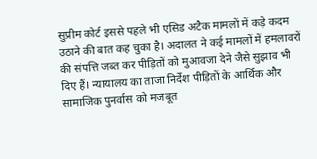सुप्रीम कोर्ट इससे पहले भी एसिड अटैक मामलों में कड़े कदम उठाने की बात कह चुका है। अदालत ने कई मामलों में हमलावरों की संपत्ति जब्त कर पीड़ितों को मुआवजा देने जैसे सुझाव भी दिए हैं। न्यायालय का ताजा निर्देश पीड़ितों के आर्थिक और सामाजिक पुनर्वास को मजबूत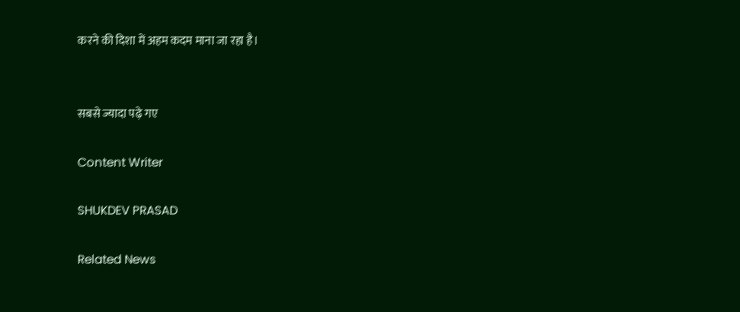करने की दिशा में अहम कदम माना जा रहा है।


सबसे ज्यादा पढ़े गए

Content Writer

SHUKDEV PRASAD

Related News